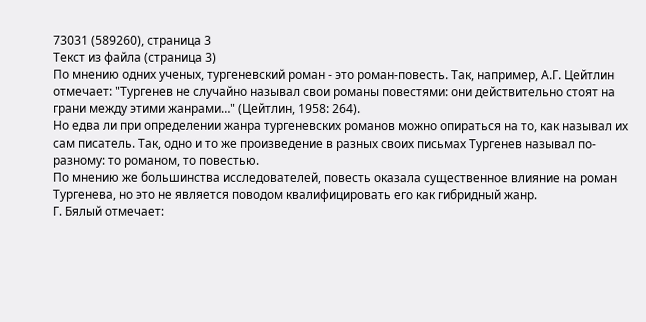73031 (589260), страница 3
Текст из файла (страница 3)
По мнению одних ученых, тургеневский роман - это роман-повесть. Так, например, А.Г. Цейтлин отмечает: "Тургенев не случайно называл свои романы повестями: они действительно стоят на грани между этими жанрами…" (Цейтлин, 1958: 264).
Но едва ли при определении жанра тургеневских романов можно опираться на то, как называл их сам писатель. Так, одно и то же произведение в разных своих письмах Тургенев называл по-разному: то романом, то повестью.
По мнению же большинства исследователей, повесть оказала существенное влияние на роман Тургенева, но это не является поводом квалифицировать его как гибридный жанр.
Г. Бялый отмечает: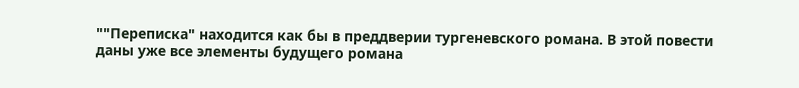""Переписка" находится как бы в преддверии тургеневского романа. В этой повести даны уже все элементы будущего романа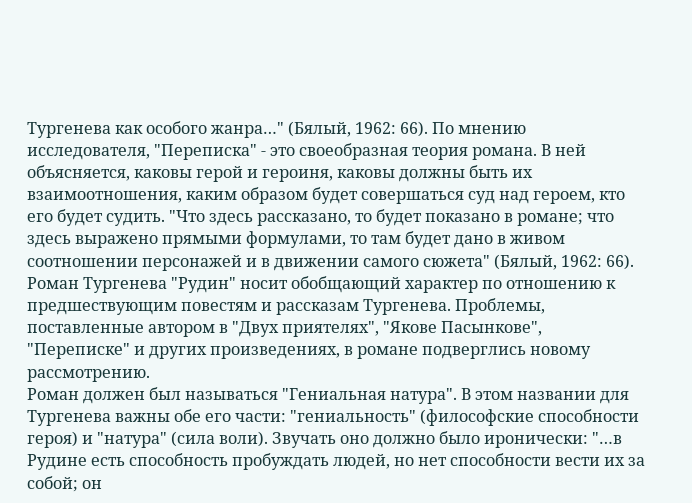Тургенева как особого жанра…" (Бялый, 1962: 66). По мнению исследователя, "Переписка" - это своеобразная теория романа. В ней объясняется, каковы герой и героиня, каковы должны быть их взаимоотношения, каким образом будет совершаться суд над героем, кто его будет судить. "Что здесь рассказано, то будет показано в романе; что здесь выражено прямыми формулами, то там будет дано в живом соотношении персонажей и в движении самого сюжета" (Бялый, 1962: 66).
Роман Тургенева "Рудин" носит обобщающий характер по отношению к предшествующим повестям и рассказам Тургенева. Проблемы, поставленные автором в "Двух приятелях", "Якове Пасынкове", "Переписке" и других произведениях, в романе подверглись новому рассмотрению.
Роман должен был называться "Гениальная натура". В этом названии для Тургенева важны обе его части: "гениальность" (философские способности героя) и "натура" (сила воли). Звучать оно должно было иронически: "…в Рудине есть способность пробуждать людей, но нет способности вести их за собой; он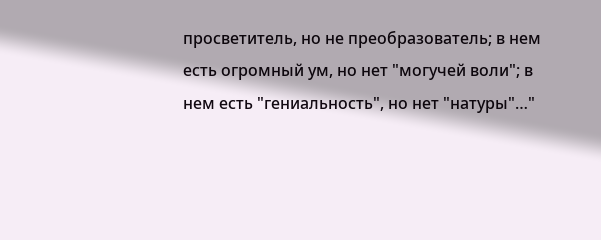просветитель, но не преобразователь; в нем есть огромный ум, но нет "могучей воли"; в нем есть "гениальность", но нет "натуры"…"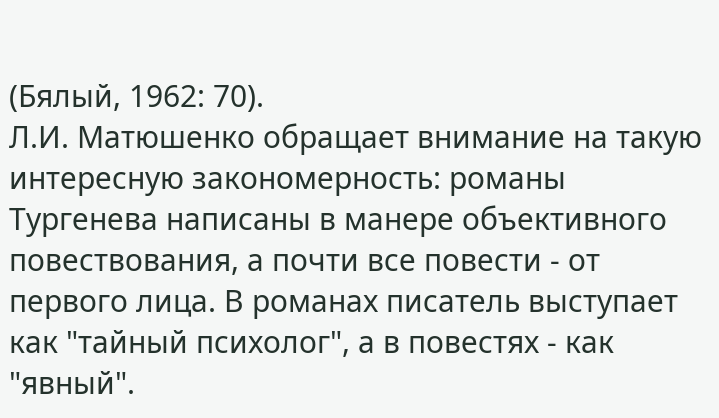(Бялый, 1962: 70).
Л.И. Матюшенко обращает внимание на такую интересную закономерность: романы Тургенева написаны в манере объективного повествования, а почти все повести - от первого лица. В романах писатель выступает как "тайный психолог", а в повестях - как "явный".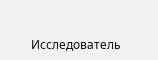Исследователь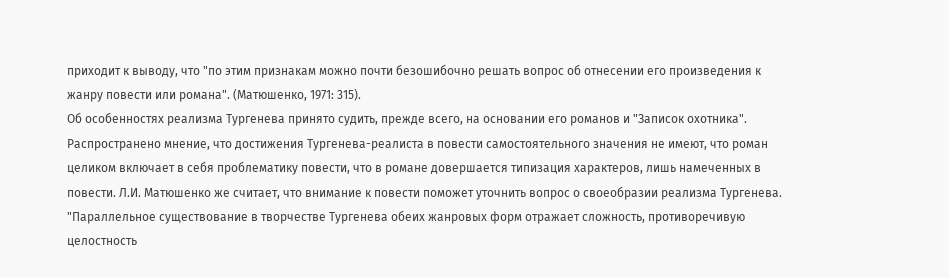приходит к выводу, что "по этим признакам можно почти безошибочно решать вопрос об отнесении его произведения к жанру повести или романа". (Матюшенко, 1971: 315).
Об особенностях реализма Тургенева принято судить, прежде всего, на основании его романов и "Записок охотника". Распространено мнение, что достижения Тургенева-реалиста в повести самостоятельного значения не имеют, что роман целиком включает в себя проблематику повести, что в романе довершается типизация характеров, лишь намеченных в повести. Л.И. Матюшенко же считает, что внимание к повести поможет уточнить вопрос о своеобразии реализма Тургенева. "Параллельное существование в творчестве Тургенева обеих жанровых форм отражает сложность, противоречивую целостность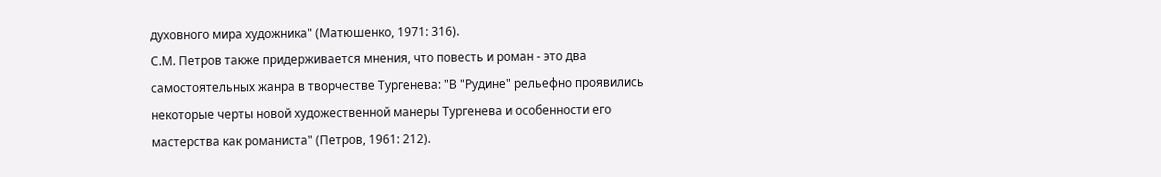духовного мира художника" (Матюшенко, 1971: 316).
С.М. Петров также придерживается мнения, что повесть и роман - это два самостоятельных жанра в творчестве Тургенева: "В "Рудине" рельефно проявились некоторые черты новой художественной манеры Тургенева и особенности его мастерства как романиста" (Петров, 1961: 212).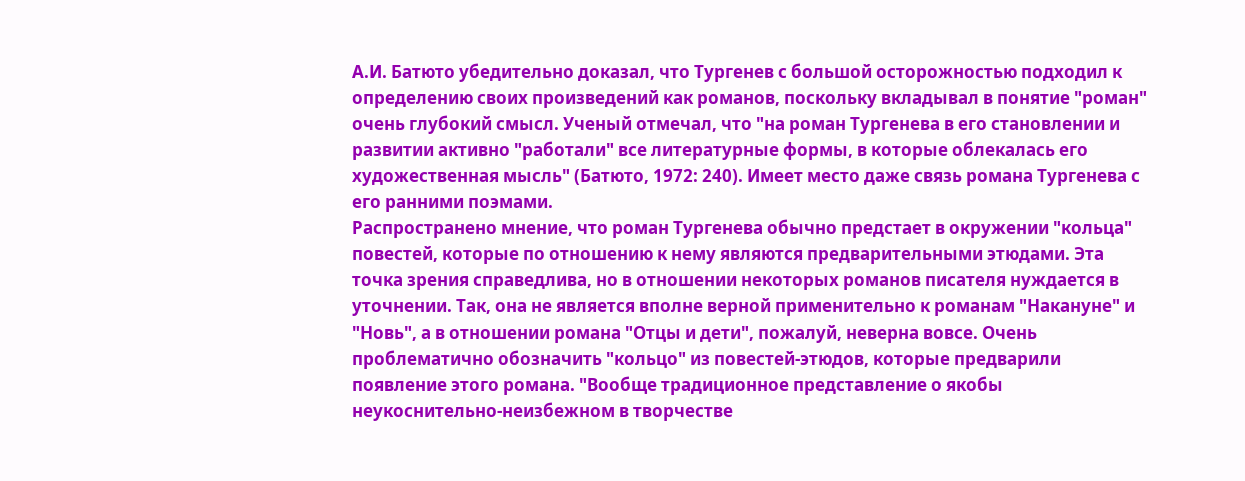А.И. Батюто убедительно доказал, что Тургенев с большой осторожностью подходил к определению своих произведений как романов, поскольку вкладывал в понятие "роман" очень глубокий смысл. Ученый отмечал, что "на роман Тургенева в его становлении и развитии активно "работали" все литературные формы, в которые облекалась его художественная мысль" (Батюто, 1972: 240). Имеет место даже связь романа Тургенева с его ранними поэмами.
Распространено мнение, что роман Тургенева обычно предстает в окружении "кольца" повестей, которые по отношению к нему являются предварительными этюдами. Эта точка зрения справедлива, но в отношении некоторых романов писателя нуждается в уточнении. Так, она не является вполне верной применительно к романам "Накануне" и "Новь", а в отношении романа "Отцы и дети", пожалуй, неверна вовсе. Очень проблематично обозначить "кольцо" из повестей-этюдов, которые предварили появление этого романа. "Вообще традиционное представление о якобы неукоснительно-неизбежном в творчестве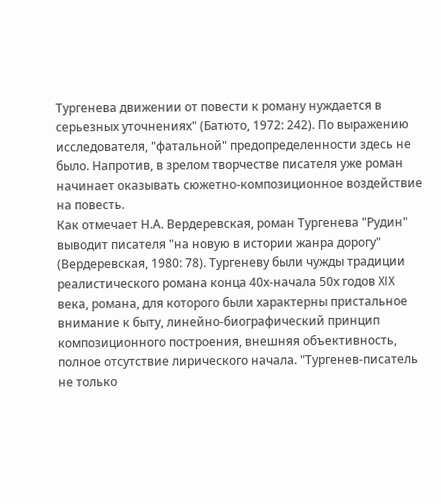Тургенева движении от повести к роману нуждается в серьезных уточнениях" (Батюто, 1972: 242). По выражению исследователя, "фатальной" предопределенности здесь не было. Напротив, в зрелом творчестве писателя уже роман начинает оказывать сюжетно-композиционное воздействие на повесть.
Как отмечает Н.А. Вердеревская, роман Тургенева "Рудин" выводит писателя "на новую в истории жанра дорогу" (Вердеревская, 1980: 78). Тургеневу были чужды традиции реалистического романа конца 40х-начала 50х годов XIX века, романа, для которого были характерны пристальное внимание к быту, линейно-биографический принцип композиционного построения, внешняя объективность, полное отсутствие лирического начала. "Тургенев-писатель не только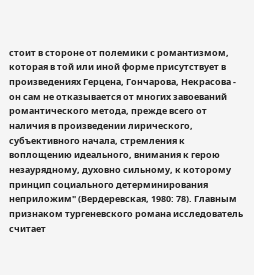стоит в стороне от полемики с романтизмом, которая в той или иной форме присутствует в произведениях Герцена, Гончарова, Некрасова - он сам не отказывается от многих завоеваний романтического метода, прежде всего от наличия в произведении лирического, субъективного начала, стремления к воплощению идеального, внимания к герою незаурядному, духовно сильному, к которому принцип социального детерминирования неприложим" (Вердеревская, 1980: 78). Главным признаком тургеневского романа исследователь считает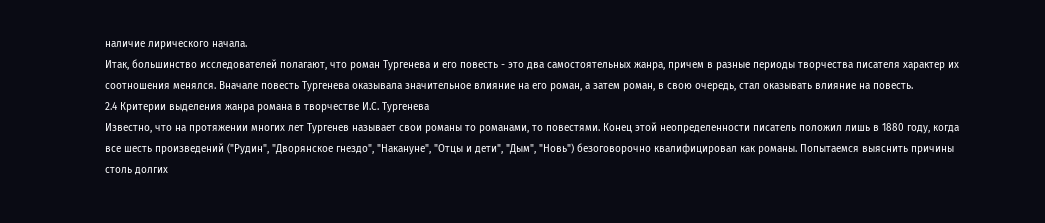наличие лирического начала.
Итак, большинство исследователей полагают, что роман Тургенева и его повесть - это два самостоятельных жанра, причем в разные периоды творчества писателя характер их соотношения менялся. Вначале повесть Тургенева оказывала значительное влияние на его роман, а затем роман, в свою очередь, стал оказывать влияние на повесть.
2.4 Критерии выделения жанра романа в творчестве И.С. Тургенева
Известно, что на протяжении многих лет Тургенев называет свои романы то романами, то повестями. Конец этой неопределенности писатель положил лишь в 1880 году, когда все шесть произведений ("Рудин", "Дворянское гнездо", "Накануне", "Отцы и дети", "Дым", "Новь") безоговорочно квалифицировал как романы. Попытаемся выяснить причины столь долгих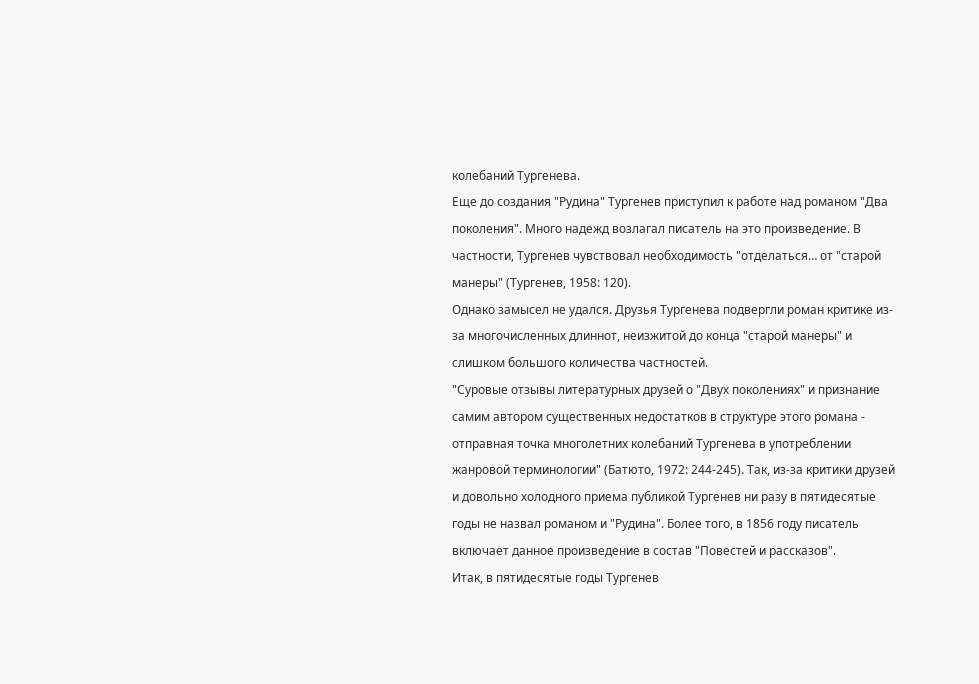колебаний Тургенева.
Еще до создания "Рудина" Тургенев приступил к работе над романом "Два поколения". Много надежд возлагал писатель на это произведение. В частности, Тургенев чувствовал необходимость "отделаться… от "старой манеры" (Тургенев, 1958: 120).
Однако замысел не удался. Друзья Тургенева подвергли роман критике из-за многочисленных длиннот, неизжитой до конца "старой манеры" и слишком большого количества частностей.
"Суровые отзывы литературных друзей о "Двух поколениях" и признание самим автором существенных недостатков в структуре этого романа - отправная точка многолетних колебаний Тургенева в употреблении жанровой терминологии" (Батюто, 1972: 244-245). Так, из-за критики друзей и довольно холодного приема публикой Тургенев ни разу в пятидесятые годы не назвал романом и "Рудина". Более того, в 1856 году писатель включает данное произведение в состав "Повестей и рассказов".
Итак, в пятидесятые годы Тургенев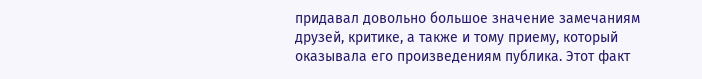придавал довольно большое значение замечаниям друзей, критике, а также и тому приему, который оказывала его произведениям публика. Этот факт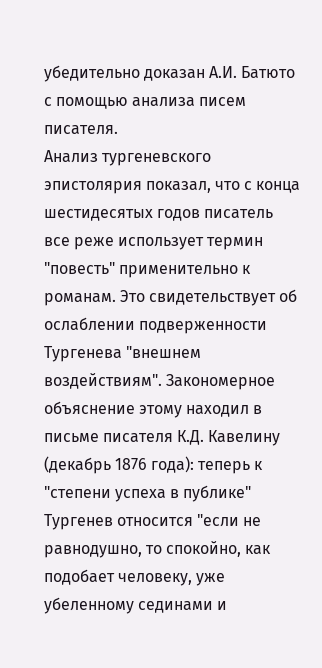убедительно доказан А.И. Батюто с помощью анализа писем писателя.
Анализ тургеневского эпистолярия показал, что с конца шестидесятых годов писатель все реже использует термин "повесть" применительно к романам. Это свидетельствует об ослаблении подверженности Тургенева "внешнем воздействиям". Закономерное объяснение этому находил в письме писателя К.Д. Кавелину (декабрь 1876 года): теперь к "степени успеха в публике" Тургенев относится "если не равнодушно, то спокойно, как подобает человеку, уже убеленному сединами и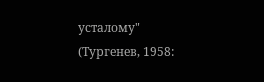усталому" (Тургенев, 1958: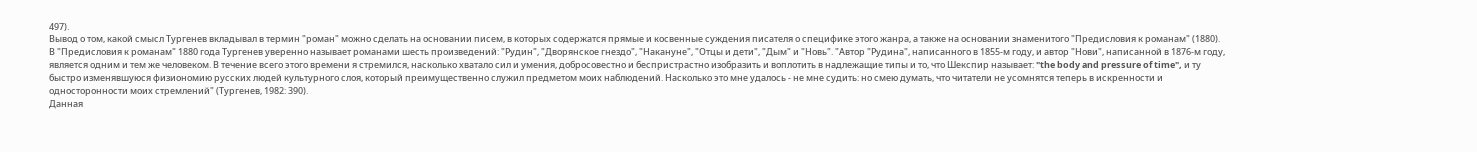497).
Вывод о том, какой смысл Тургенев вкладывал в термин "роман" можно сделать на основании писем, в которых содержатся прямые и косвенные суждения писателя о специфике этого жанра, а также на основании знаменитого "Предисловия к романам" (1880).
В "Предисловия к романам" 1880 года Тургенев уверенно называет романами шесть произведений: "Рудин", "Дворянское гнездо", "Накануне", "Отцы и дети", "Дым" и "Новь". "Автор "Рудина", написанного в 1855-м году, и автор "Нови", написанной в 1876-м году, является одним и тем же человеком. В течение всего этого времени я стремился, насколько хватало сил и умения, добросовестно и беспристрастно изобразить и воплотить в надлежащие типы и то, что Шекспир называет: "the body and pressure of time", и ту быстро изменявшуюся физиономию русских людей культурного слоя, который преимущественно служил предметом моих наблюдений. Насколько это мне удалось - не мне судить: но смею думать, что читатели не усомнятся теперь в искренности и односторонности моих стремлений" (Тургенев, 1982: 390).
Данная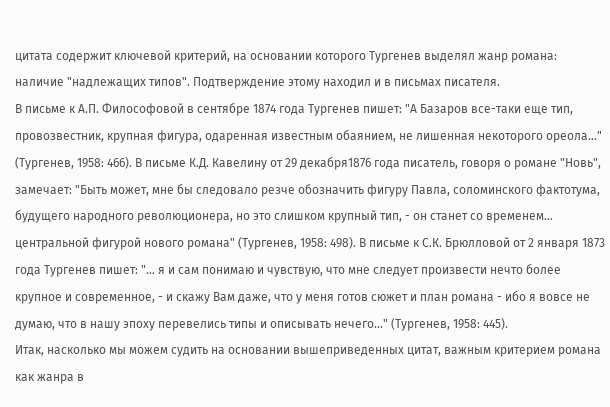цитата содержит ключевой критерий, на основании которого Тургенев выделял жанр романа: наличие "надлежащих типов". Подтверждение этому находил и в письмах писателя.
В письме к А.П. Философовой в сентябре 1874 года Тургенев пишет: "А Базаров все-таки еще тип, провозвестник, крупная фигура, одаренная известным обаянием, не лишенная некоторого ореола…" (Тургенев, 1958: 466). В письме К.Д. Кавелину от 29 декабря1876 года писатель, говоря о романе "Новь", замечает: "Быть может, мне бы следовало резче обозначить фигуру Павла, соломинского фактотума, будущего народного революционера, но это слишком крупный тип, - он станет со временем… центральной фигурой нового романа" (Тургенев, 1958: 498). В письме к С.К. Брюлловой от 2 января 1873 года Тургенев пишет: "… я и сам понимаю и чувствую, что мне следует произвести нечто более крупное и современное, - и скажу Вам даже, что у меня готов сюжет и план романа - ибо я вовсе не думаю, что в нашу эпоху перевелись типы и описывать нечего…" (Тургенев, 1958: 445).
Итак, насколько мы можем судить на основании вышеприведенных цитат, важным критерием романа как жанра в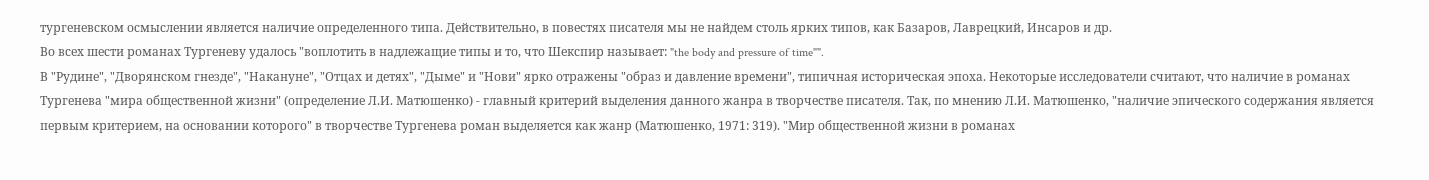тургеневском осмыслении является наличие определенного типа. Действительно, в повестях писателя мы не найдем столь ярких типов, как Базаров, Лаврецкий, Инсаров и др.
Во всех шести романах Тургеневу удалось "воплотить в надлежащие типы и то, что Шекспир называет: "the body and pressure of time"".
В "Рудине", "Дворянском гнезде", "Накануне", "Отцах и детях", "Дыме" и "Нови" ярко отражены "образ и давление времени", типичная историческая эпоха. Некоторые исследователи считают, что наличие в романах Тургенева "мира общественной жизни" (определение Л.И. Матюшенко) - главный критерий выделения данного жанра в творчестве писателя. Так, по мнению Л.И. Матюшенко, "наличие эпического содержания является первым критерием, на основании которого" в творчестве Тургенева роман выделяется как жанр (Матюшенко, 1971: 319). "Мир общественной жизни в романах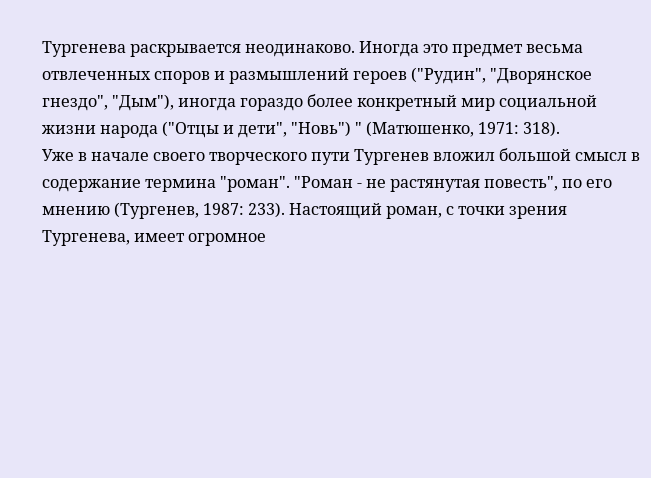Тургенева раскрывается неодинаково. Иногда это предмет весьма отвлеченных споров и размышлений героев ("Рудин", "Дворянское гнездо", "Дым"), иногда гораздо более конкретный мир социальной жизни народа ("Отцы и дети", "Новь") " (Матюшенко, 1971: 318).
Уже в начале своего творческого пути Тургенев вложил большой смысл в содержание термина "роман". "Роман - не растянутая повесть", по его мнению (Тургенев, 1987: 233). Настоящий роман, с точки зрения Тургенева, имеет огромное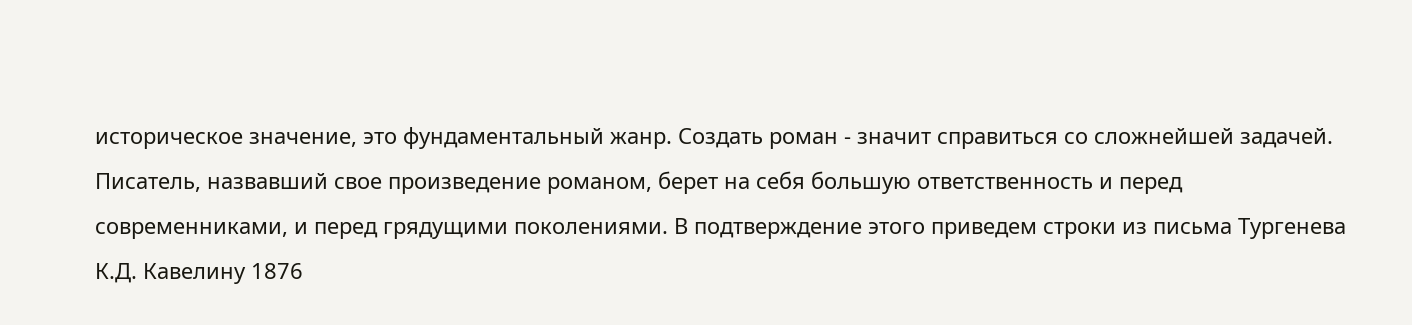историческое значение, это фундаментальный жанр. Создать роман - значит справиться со сложнейшей задачей. Писатель, назвавший свое произведение романом, берет на себя большую ответственность и перед современниками, и перед грядущими поколениями. В подтверждение этого приведем строки из письма Тургенева К.Д. Кавелину 1876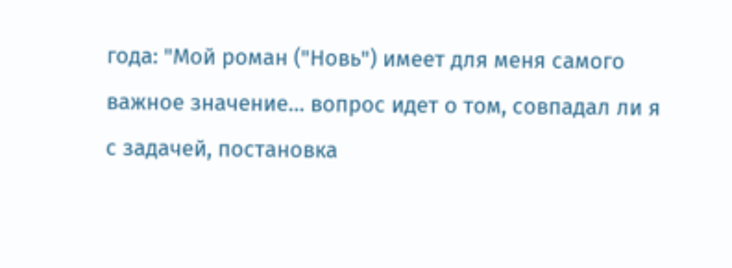года: "Мой роман ("Новь") имеет для меня самого важное значение… вопрос идет о том, совпадал ли я с задачей, постановка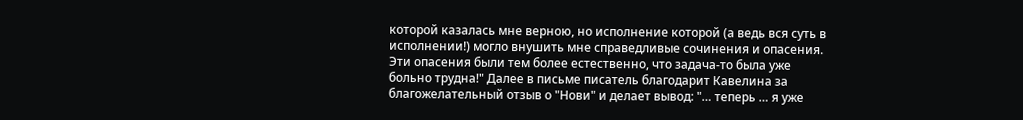которой казалась мне верною, но исполнение которой (а ведь вся суть в исполнении!) могло внушить мне справедливые сочинения и опасения. Эти опасения были тем более естественно, что задача-то была уже больно трудна!" Далее в письме писатель благодарит Кавелина за благожелательный отзыв о "Нови" и делает вывод: "… теперь … я уже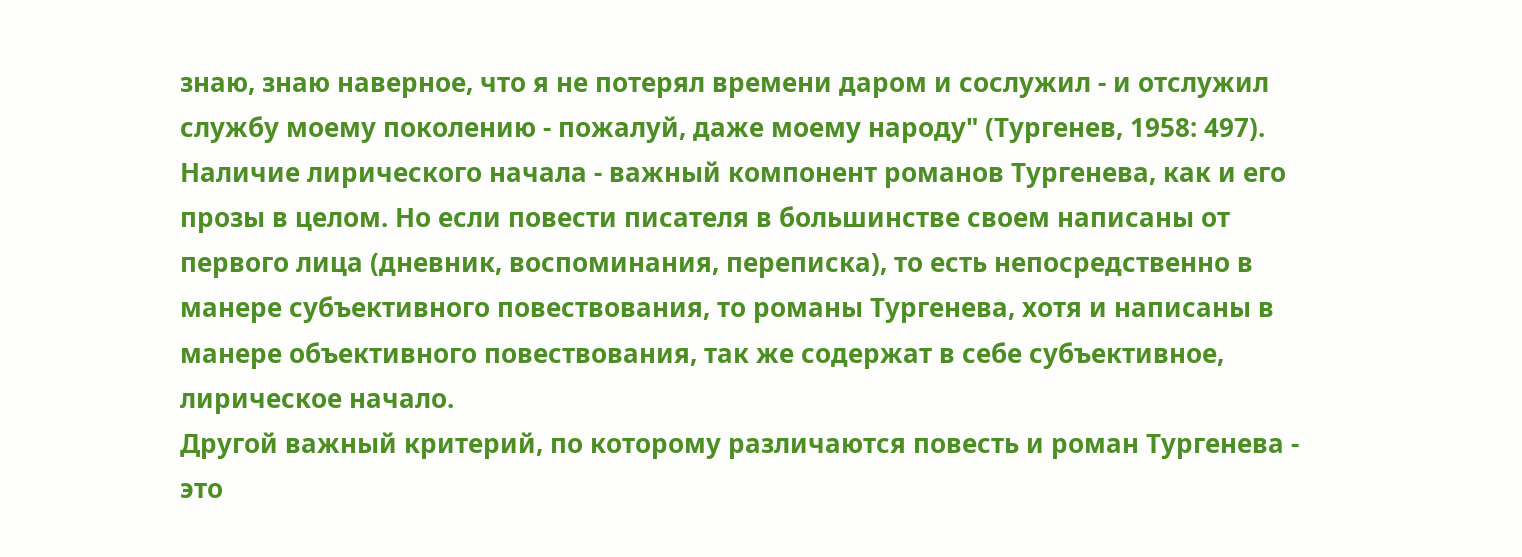знаю, знаю наверное, что я не потерял времени даром и сослужил - и отслужил службу моему поколению - пожалуй, даже моему народу" (Тургенев, 1958: 497).
Наличие лирического начала - важный компонент романов Тургенева, как и его прозы в целом. Но если повести писателя в большинстве своем написаны от первого лица (дневник, воспоминания, переписка), то есть непосредственно в манере субъективного повествования, то романы Тургенева, хотя и написаны в манере объективного повествования, так же содержат в себе субъективное, лирическое начало.
Другой важный критерий, по которому различаются повесть и роман Тургенева - это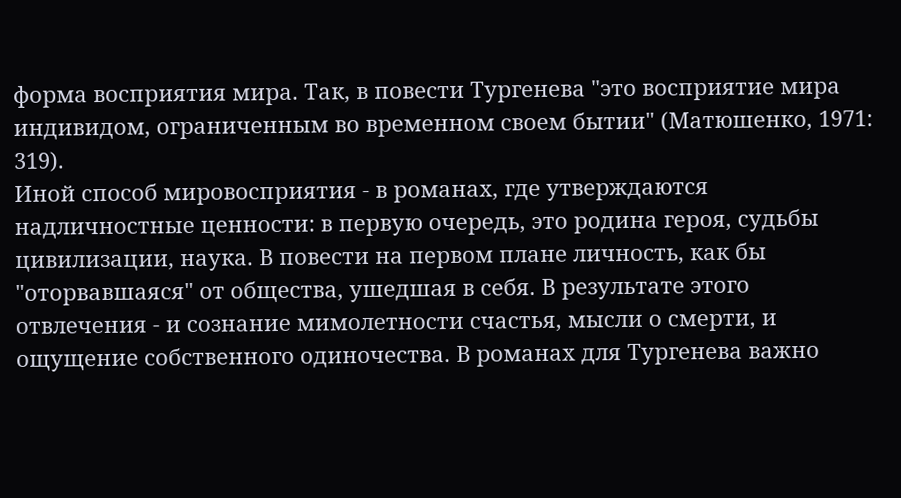форма восприятия мира. Так, в повести Тургенева "это восприятие мира индивидом, ограниченным во временном своем бытии" (Матюшенко, 1971: 319).
Иной способ мировосприятия - в романах, где утверждаются надличностные ценности: в первую очередь, это родина героя, судьбы цивилизации, наука. В повести на первом плане личность, как бы "оторвавшаяся" от общества, ушедшая в себя. В результате этого отвлечения - и сознание мимолетности счастья, мысли о смерти, и ощущение собственного одиночества. В романах для Тургенева важно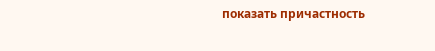показать причастность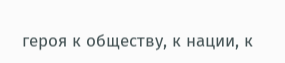героя к обществу, к нации, к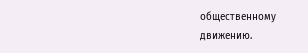общественному движению.